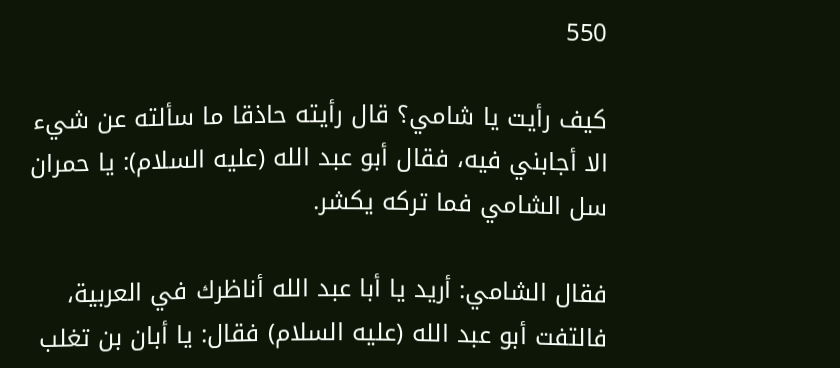550

كيف رأيت يا شامي؟ قال رأيته حاذقا ما سألته عن شيء الا أجابني فيه، فقال أبو عبد الله (عليه السلام): يا حمران سل الشامي فما تركه يكشر.

فقال الشامي: أريد يا أبا عبد الله أناظرك في العربية، فالتفت أبو عبد الله (عليه السلام) فقال: يا أبان بن تغلب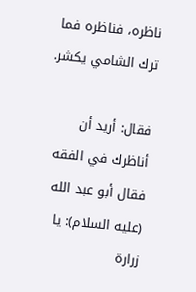ناظره، فناظره فما ترك الشامي يكشر.

فقال: أريد أن أناظرك في الفقه فقال أبو عبد الله (عليه السلام): يا زرارة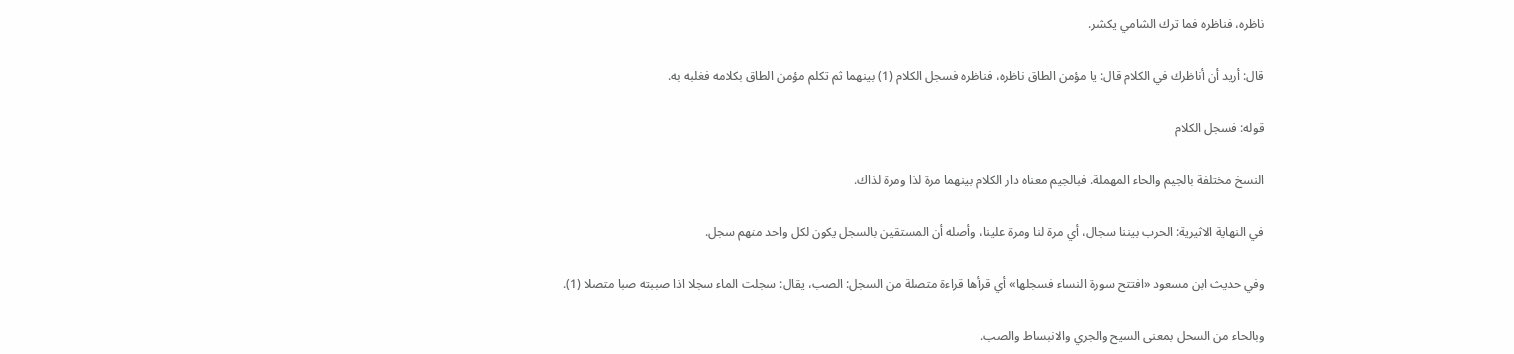ناظره، فناظره فما ترك الشامي يكشر.

قال: أريد أن أناظرك في الكلام قال: يا مؤمن الطاق ناظره، فناظره فسجل الكلام (1) بينهما ثم تكلم مؤمن الطاق بكلامه فغلبه به.

قوله: فسجل الكلام

النسخ مختلفة بالجيم والحاء المهملة. فبالجيم معناه دار الكلام بينهما مرة لذا ومرة لذاك.

في النهاية الاثيرية: الحرب بيننا سجال، أي مرة لنا ومرة علينا، وأصله أن المستقين بالسجل يكون لكل واحد منهم سجل.

وفي حديث ابن مسعود «افتتح سورة النساء فسجلها» أي قرأها قراءة متصلة من السجل: الصب، يقال: سجلت الماء سجلا اذا صببته صبا متصلا (1).

وبالحاء من السحل بمعنى السيح والجري والانبساط والصب.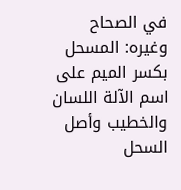في الصحاح وغيره: المسحل بكسر الميم على اسم الآلة اللسان والخطيب وأصل السحل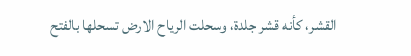القشر، كأنه قشر جلدة، وسحلت الرياح الارض تسحلها بالفتح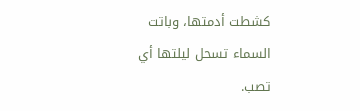كشطت أدمتها، وباتت السماء تسحل ليلتها أي تصب.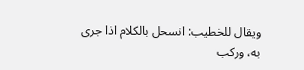ويقال للخطيب: انسحل بالكلام اذا جرى به، وركب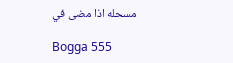مسحله اذا مضى في

Bogga 555